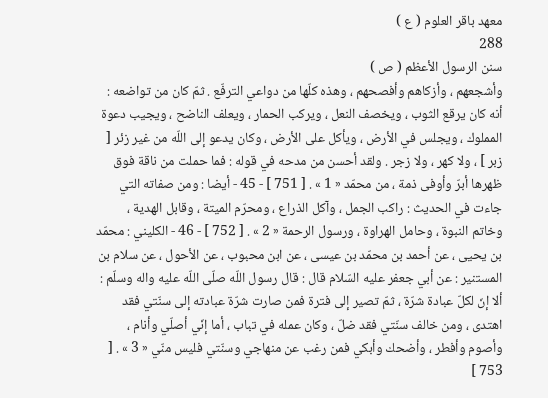معهد باقر العلوم ( ع )
288
سنن الرسول الأعظم ( ص )
وأشجعهم ، وأزكاهم وأفصحهم ، وهذه كلّها من دواعي الترفّع . ثمّ كان من تواضعه : أنه كان يرقع الثوب ، ويخصف النعل ، ويركب الحمار ، ويعلف الناضح ، ويجيب دعوة المملوك ، ويجلس في الأرض ، ويأكل على الأرض ، وكان يدعو إلى اللّه من غير زئر [ زبر ] ، ولا كهر ، ولا زجر . ولقد أحسن من مدحه في قوله : فما حملت من ناقة فوق ظهرها أبرّ وأوفى ذمة ، من محمّد « 1 » . [ 751 ] - 45 - أيضا : ومن صفاته التي جاءت في الحديث : راكب الجمل ، وآكل الذراع ، ومحرّم الميتة ، وقابل الهدية ، وخاتم النبوة ، وحامل الهراوة ، ورسول الرحمة « 2 » . [ 752 ] - 46 - الكليني : محمّد بن يحيى ، عن أحمد بن محمّد بن عيسى ، عن ابن محبوب ، عن الأحول ، عن سلام بن المستنير : عن أبي جعفر عليه السّلام قال : قال رسول اللّه صلّى اللّه عليه واله وسلّم : ألا إنّ لكلّ عبادة شرّة ، ثمّ تصير إلى فترة فمن صارت شرّة عبادته إلى سنّتي فقد اهتدى ، ومن خالف سنّتي فقد ضلّ ، وكان عمله في تباب ، أما إنّي أصلّي وأنام ، وأصوم وأفطر ، وأضحك وأبكي فمن رغب عن منهاجي وسنّتي فليس منّي « 3 » . [ 753 ]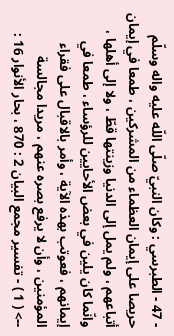- 47 - الطبرسي : وكان النبيّ صلّى اللّه عليه واله وسلّم حريصا على إيمان العظماء من المشركين ، طمعا في إيمان أتباعهم ، ولم يمل إلى الدنيا وزينتها قطّ ، ولا إلى أهلها ، وانّما كان يلين في بعض الأحايين للرؤساء ، طمعا في إيمانهم ، فعوتب بهذه الآية ، وأمر بالاقبال على فقراء المؤمنين ، وأن لا يرفع بصره عنهم ، مريدا مجالسة
--> ( 1 ) - تفسير مجمع البيان 2 : 870 ، بحار الأنوار 16 :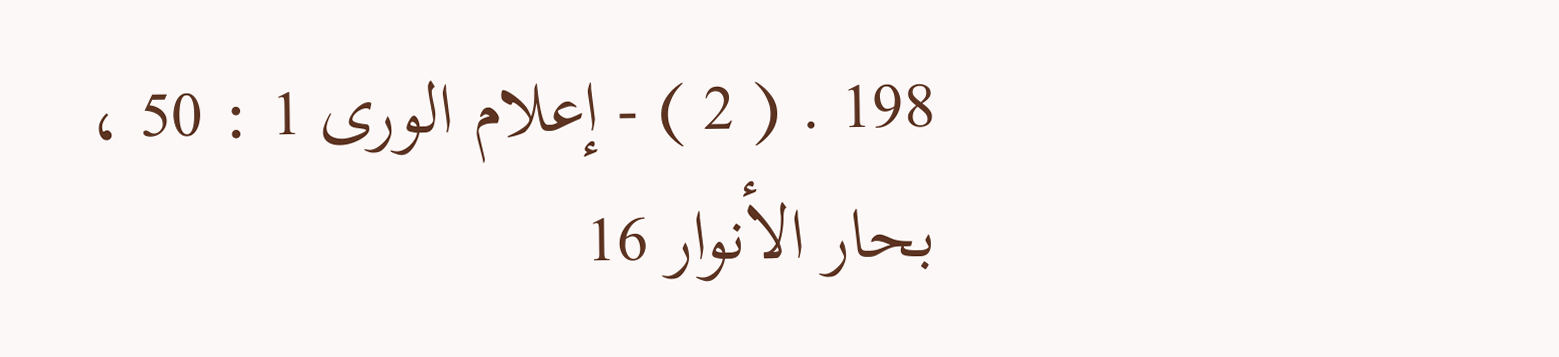198 . ( 2 ) - إعلام الورى 1 : 50 ، بحار الأنوار 16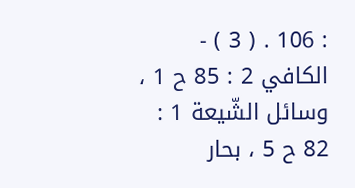: 106 . ( 3 ) - الكافي 2 : 85 ح 1 ، وسائل الشّيعة 1 : 82 ح 5 ، بحار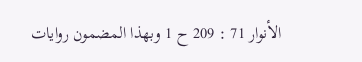الأنوار 71 : 209 ح 1 وبهذا المضمون روايات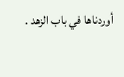أوردناها في باب الزهد .